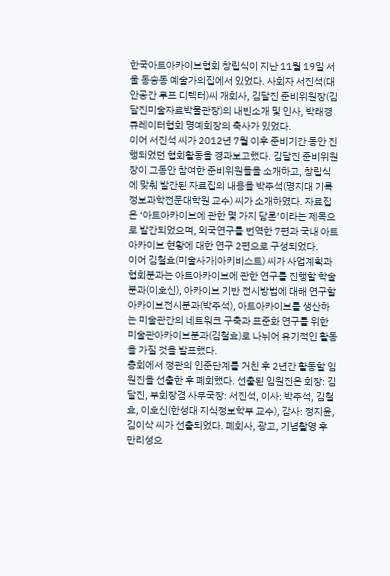한국아트아카이브협회 창립식이 지난 11월 19일 서울 동숭동 예술가의집에서 있었다. 사회자 서진석(대안공간 루프 디렉터)씨 개회사, 김달진 준비위원장(김달진미술자료박물관장)의 내빈소개 및 인사, 박래경 큐레이터협회 명예회장의 축사가 있었다.
이어 서진석 씨가 2012년 7월 이후 준비기간 동안 진행되었던 협회활동을 경과보고했다. 김달진 준비위원장이 그동안 참여한 준비위원들을 소개하고, 창립식에 맞춰 발간된 자료집의 내용을 박주석(명지대 기록정보과학전문대학원 교수) 씨가 소개하였다. 자료집은 ‘아트아카이브에 관한 몇 가지 담론’이라는 제목으로 발간되었으며, 외국연구를 번역한 7편과 국내 아트아카이브 현황에 대한 연구 2편으로 구성되었다.
이어 김철효(미술사가|아키비스트) 씨가 사업계획과 협회분과는 아트아카이브에 관한 연구를 진행할 학술분과(이호신), 아카이브 기반 전시방법에 대해 연구할 아카이브전시분과(박주석), 아트아카이브를 생산하는 미술관간의 네트워크 구축과 표준화 연구를 위한 미술관아카이브분과(김철효)로 나뉘어 유기적인 활동을 가질 것을 발표했다.
총회에서 정관의 인준단계를 거친 후 2년간 활동할 임원진을 선출한 후 폐회했다. 선출된 임원진은 회장: 김달진, 부회장겸 사무국장: 서진석, 이사: 박주석, 김철효, 이호신(한성대 지식정보학부 교수), 감사: 정지윤, 김이삭 씨가 선출되었다. 폐회사, 광고, 기념촬영 후 만리성으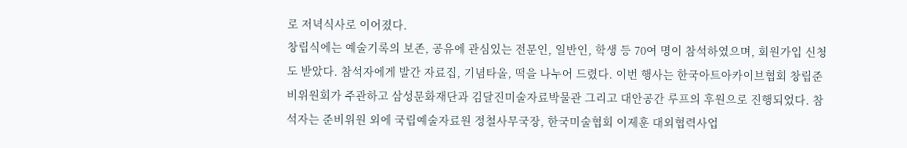로 저녁식사로 이어졌다.
창립식에는 예술기록의 보존, 공유에 관심있는 전문인, 일반인, 학생 등 70여 명이 참석하였으며, 회원가입 신청도 받았다. 참석자에게 발간 자료집, 기념타올, 떡을 나누어 드렸다. 이번 행사는 한국아트아카이브협회 창립준비위원회가 주관하고 삼성문화재단과 김달진미술자료박물관 그리고 대안공간 루프의 후원으로 진행되었다. 참석자는 준비위원 외에 국립예술자료원 정철사무국장, 한국미술협회 이제훈 대외협력사업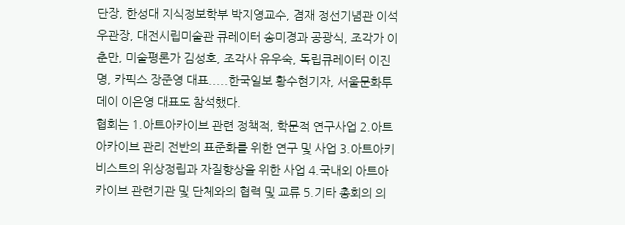단장, 한성대 지식정보학부 박지영교수, 겸재 정선기념관 이석우관장, 대전시립미술관 큐레이터 송미경과 공광식, 조각가 이춘만, 미술평론가 김성호, 조각사 유우숙, 독립큐레이터 이진명, 카픽스 장준영 대표.....한국일보 황수현기자, 서울문화투데이 이은영 대표도 참석했다.
협회는 1.아트아카이브 관련 정책적, 학문적 연구사업 2.아트아카이브 관리 전반의 표준화를 위한 연구 및 사업 3.아트아키비스트의 위상정립과 자질향상을 위한 사업 4.국내외 아트아카이브 관련기관 및 단체와의 협력 및 교류 5.기타 총회의 의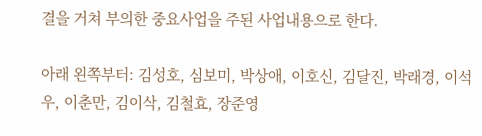결을 거쳐 부의한 중요사업을 주된 사업내용으로 한다.

아래 왼쪽부터: 김성호, 심보미, 박상애, 이호신, 김달진, 박래경, 이석우, 이춘만, 김이삭, 김철효, 장준영